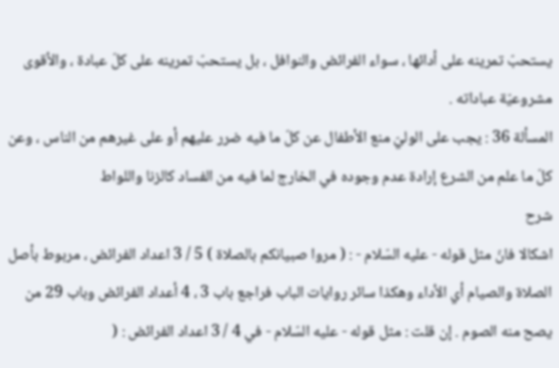يستحبّ تمرينه على أدائها ، سواء الفرائض والنوافل ، بل يستحبّ تمرينه على كلّ عبادة ، والأقوى مشروعيّة عباداته .
المسألة 36 : يجب على الوليّ منع الأطفال عن كلّ ما فيه ضرر عليهم أو على غيرهم من الناس ، وعن كلّ ما علم من الشرع إرادة عدم وجوده في الخارج لما فيه من الفساد كالزنا واللواط
شرح
اشكالا فانّ مثل قوله - عليه السّلام - : ( مروا صبيانكم بالصلاة ) 5 / 3 اعداد الفرائض ، مربوط بأصل الصلاة والصيام أي الأداء وهكذا سائر روايات الباب فراجع باب 3 ، 4 أعداد الفرائض وباب 29 من يصح منه الصوم . إن قلت : مثل قوله - عليه السّلام - في 4 / 3 اعداد الفرائض : (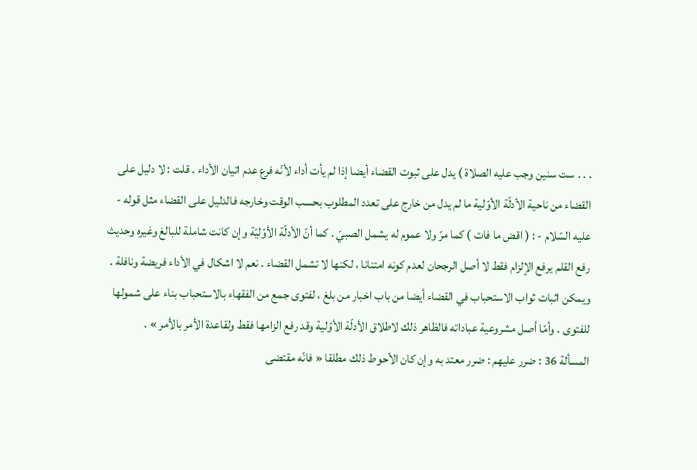. . . ست سنين وجب عليه الصلاة ) يدل على ثبوت القضاء أيضا إذا لم يأت أداء لأنّه فرع عدم اتيان الأداء . قلت : لا دليل على القضاء من ناحية الأدلّة الأوّلية ما لم يدل من خارج على تعدد المطلوب بحسب الوقت وخارجه فالدليل على القضاء مثل قوله - عليه السّلام - : ( اقض ما فات ) كما مرّ ولا عموم له يشمل الصبيّ . كما أنّ الأدلّة الأوّليّة وإن كانت شاملة للبالغ وغيره وحديث رفع القلم يرفع الإلزام فقط لا أصل الرجحان لعدم كونه امتنانا ، لكنها لا تشمل القضاء . نعم لا اشكال في الأداء فريضة ونافلة . ويمكن اثبات ثواب الاستحباب في القضاء أيضا من باب اخبار من بلغ ، لفتوى جمع من الفقهاء بالاستحباب بناء على شمولها للفتوى . وأمّا أصل مشروعية عباداته فالظاهر ذلك لاطلاق الأدلّة الأوّلية وقد رفع الزامها فقط ولقاعدة الأمر بالأمر » .
المسألة 36 : ضرر عليهم : ضرر معتد به وإن كان الأحوط ذلك مطلقا « فانّه مقتضى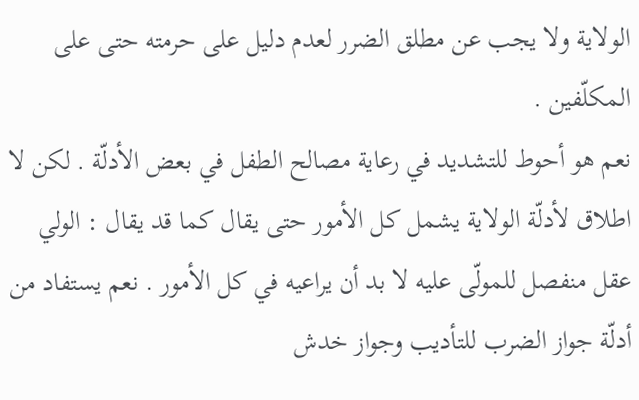الولاية ولا يجب عن مطلق الضرر لعدم دليل على حرمته حتى على المكلّفين .
نعم هو أحوط للتشديد في رعاية مصالح الطفل في بعض الأدلّة . لكن لا اطلاق لأدلّة الولاية يشمل كل الأمور حتى يقال كما قد يقال : الولي عقل منفصل للمولّى عليه لا بد أن يراعيه في كل الأمور . نعم يستفاد من أدلّة جواز الضرب للتأديب وجواز خدش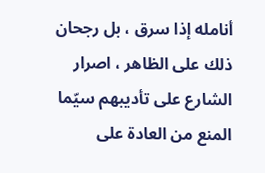أنامله إذا سرق ، بل رجحان ذلك على الظاهر ، اصرار الشارع على تأديبهم سيّما المنع من العادة على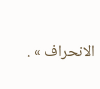الانحراف » .